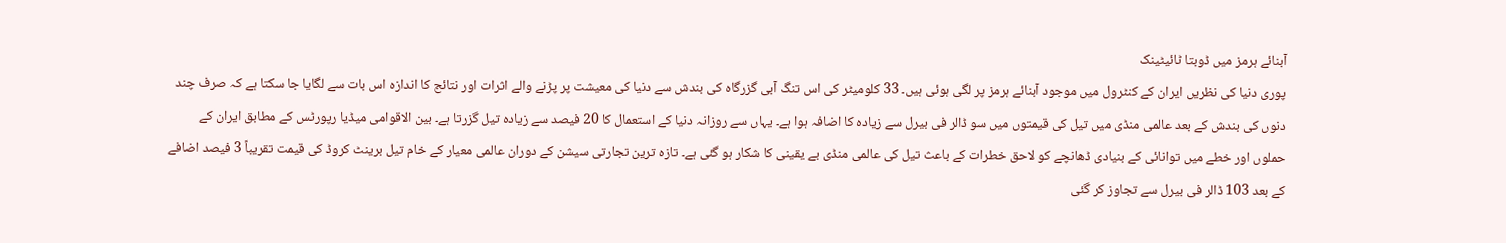آبنائے ہرمز میں ڈوبتا ٹائیٹینک
پوری دنیا کی نظریں ایران کے کنٹرول میں موجود آبنائے ہرمز پر لگی ہوئی ہیں۔ 33 کلومیٹر کی اس تنگ آبی گزرگاہ کی بندش سے دنیا کی معیشت پر پڑنے والے اثرات اور نتائج کا اندازہ اس بات سے لگایا جا سکتا ہے کہ صرف چند دنوں کی بندش کے بعد عالمی منڈی میں تیل کی قیمتوں میں سو ڈالر فی بیرل سے زیادہ کا اضافہ ہوا ہے۔ یہاں سے روزانہ دنیا کے استعمال کا 20 فیصد سے زیادہ تیل گزرتا ہے۔ بین الاقوامی میڈیا رپورٹس کے مطابق ایران کے حملوں اور خطے میں توانائی کے بنیادی ڈھانچے کو لاحق خطرات کے باعث تیل کی عالمی منڈی بے یقینی کا شکار ہو گئی ہے۔ تازہ ترین تجارتی سیشن کے دوران عالمی معیار کے خام تیل برینٹ کروڈ کی قیمت تقریباً 3 فیصد اضافے کے بعد 103 ڈالر فی بیرل سے تجاوز کر گئی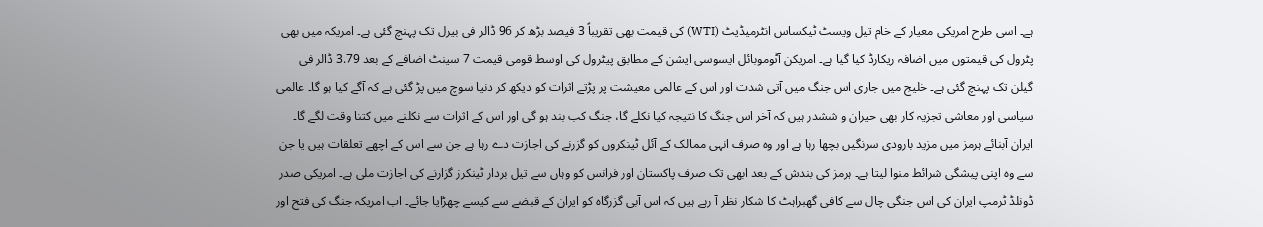ہے۔ اسی طرح امریکی معیار کے خام تیل ویسٹ ٹیکساس انٹرمیڈیٹ (WTI) کی قیمت بھی تقریباً 3 فیصد بڑھ کر 96 ڈالر فی بیرل تک پہنچ گئی ہے۔ امریکہ میں بھی پٹرول کی قیمتوں میں اضافہ ریکارڈ کیا گیا ہے۔ امریکن آٹوموبائل ایسوسی ایشن کے مطابق پیٹرول کی اوسط قومی قیمت 7 سینٹ اضافے کے بعد 3.79 ڈالر فی گیلن تک پہنچ گئی ہے۔ خلیج میں جاری اس جنگ میں آتی شدت اور اس کے عالمی معیشت پر پڑتے اثرات کو دیکھ کر دنیا سوچ میں پڑ گئی ہے کہ آگے کیا ہو گا۔ عالمی سیاسی اور معاشی تجزیہ کار بھی حیران و ششدر ہیں کہ آخر اس جنگ کا نتیجہ کیا نکلے گا، جنگ کب بند ہو گی اور اس کے اثرات سے نکلنے میں کتنا وقت لگے گا۔
ایران آبنائے ہرمز میں مزید بارودی سرنگیں بچھا رہا ہے اور وہ صرف انہی ممالک کے آئل ٹینکروں کو گزرنے کی اجازت دے رہا ہے جن سے اس کے اچھے تعلقات ہیں یا جن سے وہ اپنی پیشگی شرائط منوا لیتا ہے۔ ہرمز کی بندش کے بعد ابھی تک صرف پاکستان اور فرانس کو وہاں سے تیل بردار ٹینکرز گزارنے کی اجازت ملی ہے۔ امریکی صدر ڈونلڈ ٹرمپ ایران کی اس جنگی چال سے کافی گھبراہٹ کا شکار نظر آ رہے ہیں کہ اس آبی گزرگاہ کو ایران کے قبضے سے کیسے چھڑایا جائے۔ اب امریکہ جنگ کی فتح اور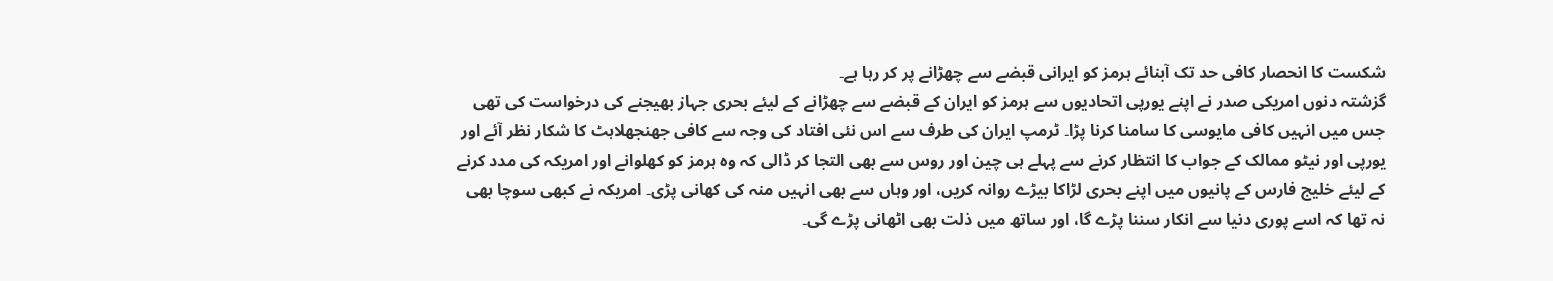شکست کا انحصار کافی حد تک آبنائے ہرمز کو ایرانی قبضے سے چھڑانے پر کر رہا ہے۔
گزشتہ دنوں امریکی صدر نے اپنے یورپی اتحادیوں سے ہرمز کو ایران کے قبضے سے چھڑانے کے لیئے بحری جہاز بھیجنے کی درخواست کی تھی جس میں انہیں کافی مایوسی کا سامنا کرنا پڑا۔ ٹرمپ ایران کی طرف سے اس نئی افتاد کی وجہ سے کافی جھنجھلاہٹ کا شکار نظر آئے اور یورپی اور نیٹو ممالک کے جواب کا انتظار کرنے سے پہلے ہی چین اور روس سے بھی التجا کر ڈالی کہ وہ ہرمز کو کھلوانے اور امریکہ کی مدد کرنے کے لیئے خلیج فارس کے پانیوں میں اپنے بحری لڑاکا بیڑے روانہ کریں، اور وہاں سے بھی انہیں منہ کی کھانی پڑی۔ امریکہ نے کبھی سوچا بھی نہ تھا کہ اسے پوری دنیا سے انکار سننا پڑے گا، اور ساتھ میں ذلت بھی اٹھانی پڑے گی۔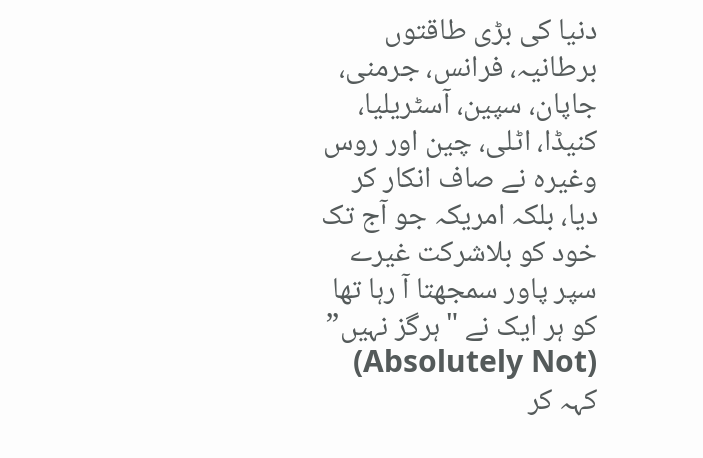دنیا کی بڑی طاقتوں برطانیہ، فرانس، جرمنی، جاپان، سپین، آسٹریلیا، کنیڈا، اٹلی، چین اور روس وغیرہ نے صاف انکار کر دیا، بلکہ امریکہ جو آج تک خود کو بلاشرکت غیرے سپر پاور سمجھتا آ رہا تھا کو ہر ایک نے "ہرگز نہیں” (Absolutely Not) کہہ کر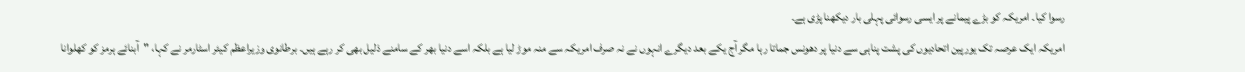رسوا کیا۔ امریکہ کو بڑے پیمانے پر ایسی رسوائی پہلی بار دیکھنا پڑی ہے۔
امریکہ ایک عرصہ تک یورپین اتحادیوں کی پشت پناہی سے دنیا پر دھونس جماتا رہا مگر آج یکے بعد دیگرے انہوں نے نہ صرف امریکہ سے منہ موڑ لیا ہے بلکہ اسے دنیا بھر کے سامنے ذلیل بھی کر رہے ہیں۔ برطانوی وزیراعظم کیئر اسٹارمر نے کہا، "آبنائے ہرمز کو کھلوانا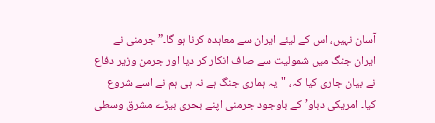آسان نہیں، اس کے لیئے ایران سے معاہدہ کرنا ہو گا۔” جرمنی نے ایران جنگ میں شمولیت سے صاف انکار کر دیا اور جرمن وزیر دفاع نے بیان جاری کیا کہ، "یہ ہماری جنگ ہے نہ ہی ہم نے اسے شروع کیا۔ امریکی دباو’ کے باوجود جرمنی اپنے بحری بیڑے مشرق وسطی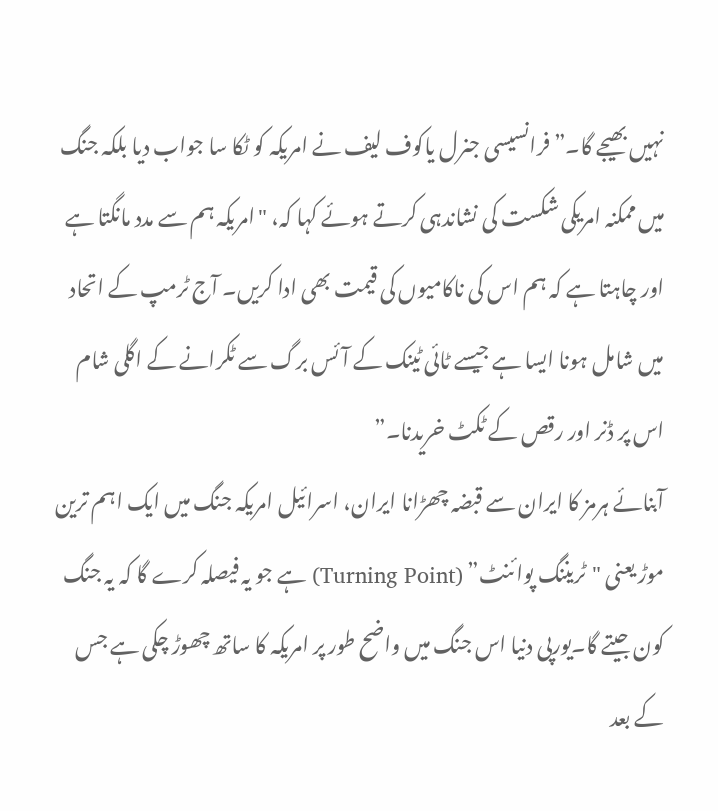نہیں بھیجے گا۔” فرانسیسی جنرل یاکوف لیف نے امریکہ کو ٹکا سا جواب دیا بلکہ جنگ میں ممکنہ امریکی شکست کی نشاندہی کرتے ہوئے کہا کہ، "امریکہ ہم سے مدد مانگتا ہے اور چاہتا ہے کہ ہم اس کی ناکامیوں کی قیمت بھی ادا کریں۔ آج ٹرمپ کے اتحاد میں شامل ہونا ایسا ہے جیسے ٹائی ٹینک کے آئس برگ سے ٹکرانے کے اگلی شام اس پر ڈنر اور رقص کے ٹکٹ خریدنا۔”
آبنائے ہرمز کا ایران سے قبضہ چھڑانا ایران، اسرائیل امریکہ جنگ میں ایک اہم ترین موڑ یعنی "ٹریننگ پوائنٹ” (Turning Point) ہے جو یہ فیصلہ کرے گا کہ یہ جنگ کون جیتے گا۔یورپی دنیا اس جنگ میں واضح طور پر امریکہ کا ساتھ چھوڑ چکی ہے جس کے بعد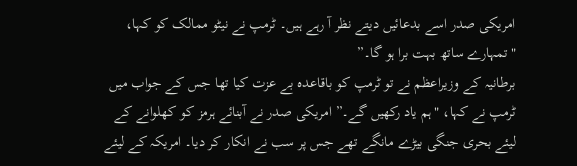امریکی صدر اسے بدعائیں دیتے نظر آ رہے ہیں۔ ٹرمپ نے نیٹو ممالک کو کہا، "تمہارے ساتھ بہت برا ہو گا۔”
برطانیہ کے وزیراعظم نے تو ٹرمپ کو باقاعدہ بے عزت کیا تھا جس کے جواب میں ٹرمپ نے کہا، "ہم یاد رکھیں گے۔” امریکی صدر نے آبنائے ہرمز کو کھلوانے کے لیئے بحری جنگی بیڑے مانگے تھے جس پر سب نے انکار کر دیا۔ امریکہ کے لیئے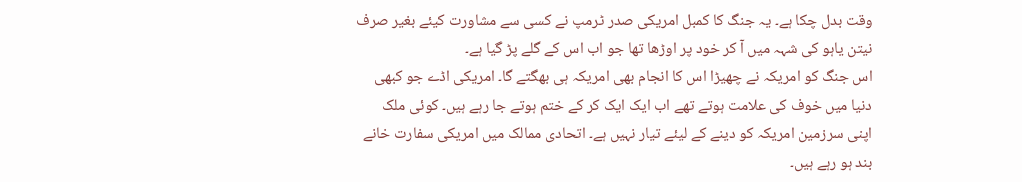وقت بدل چکا ہے۔ یہ جنگ کا کمبل امریکی صدر ٹرمپ نے کسی سے مشاورت کیئے بغیر صرف نیتن یاہو کی شہہ میں آ کر خود پر اوڑھا تھا جو اب اس کے گلے پڑ گیا ہے۔
اس جنگ کو امریکہ نے چھیڑا اس کا انجام بھی امریکہ ہی بھگتے گا۔ امریکی اڈے جو کبھی دنیا میں خوف کی علامت ہوتے تھے اب ایک ایک کر کے ختم ہوتے جا رہے ہیں۔ کوئی ملک اپنی سرزمین امریکہ کو دینے کے لیئے تیار نہیں ہے۔ اتحادی ممالک میں امریکی سفارت خانے بند ہو رہے ہیں۔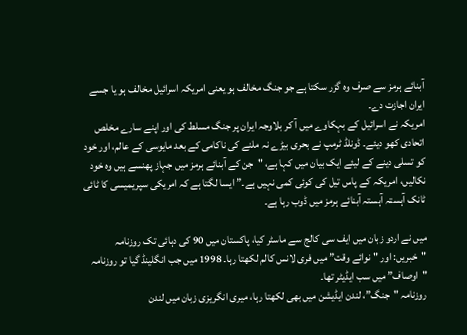آبنائے ہرمز سے صرف وہ گزر سکتا ہے جو جنگ مخالف ہو یعنی امریکہ اسرائیل مخالف ہو یا جسے ایران اجازت دے۔
امریکہ نے اسرائیل کے بہکاوے میں آ کر بلاوجہ ایران پر جنگ مسلط کی اور اپنے سارے مخلص اتحادی کھو دیئے۔ ڈونلڈ ٹرمپ نے بحری بیڑے نہ ملنے کی ناکامی کے بعد مایوسی کے عالم، اور خود کو تسلی دینے کے لیئے ایک بیان میں کہا ہے، "جن کے آبنائے ہرمز میں جہاز پھنسے ہیں وہ خود نکالیں، امریکہ کے پاس تیل کی کوئی کمی نہیں ہے۔” ایسا لگتا ہے کہ امریکی سپریمیسی کا ٹائی ٹانک آہستہ آہستہ آبنائے ہرمز میں ڈوب رہا ہے۔

میں نے اردو زبان میں ایف سی کالج سے ماسٹر کیا، پاکستان میں 90 کی دہائی تک روزنامہ "خبریں: اور "نوائے وقت” میں فری لانس کالم لکھتا رہا۔ 1998 میں جب انگلینڈ گیا تو روزنامہ "اوصاف” میں سب ایڈیٹر تھا۔
روزنامہ "جنگ”، لندن ایڈیشن میں بھی لکھتا رہا، میری انگریزی زبان میں لندن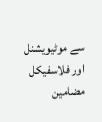سے موٹیویشنل اور فلاسفیکل مضامین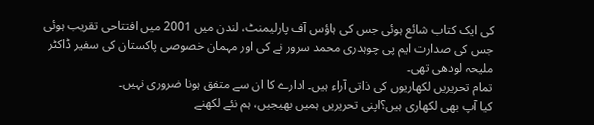کی ایک کتاب شائع ہوئی جس کی ہاؤس آف پارلیمنٹ، لندن میں 2001 میں افتتاحی تقریب ہوئی جس کی صدارت ایم پی چوہدری محمد سرور نے کی اور مہمان خصوصی پاکستان کی سفیر ڈاکٹر ملیحہ لودھی تھی۔
تمام تحریریں لکھاریوں کی ذاتی آراء ہیں۔ ادارے کا ان سے متفق ہونا ضروری نہیں۔
کیا آپ بھی لکھاری ہیں؟اپنی تحریریں ہمیں بھیجیں، ہم نئے لکھنے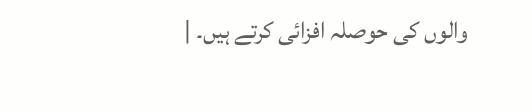والوں کی حوصلہ افزائی کرتے ہیں۔ |